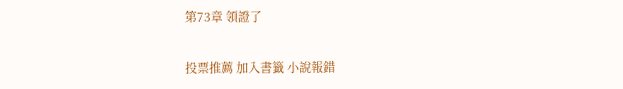第73章 領證了

投票推薦 加入書籤 小說報錯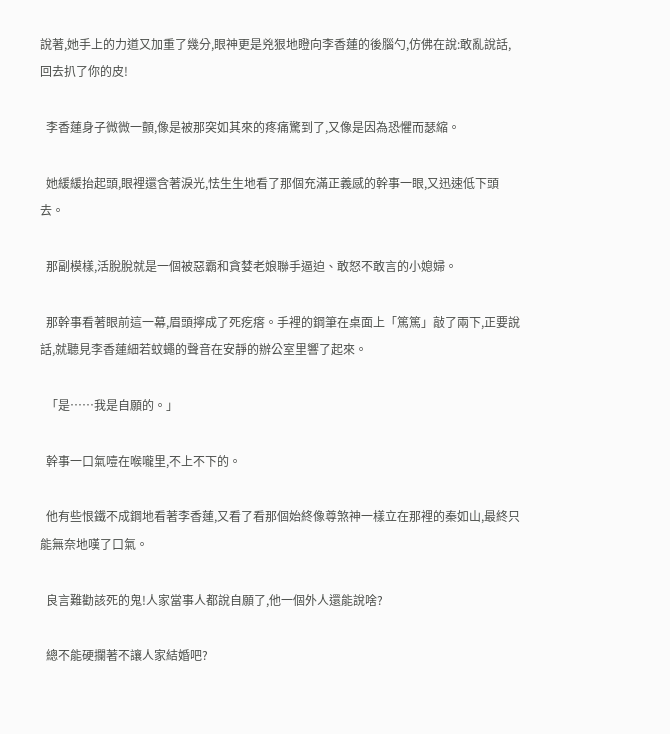說著,她手上的力道又加重了幾分,眼神更是兇狠地瞪向李香蓮的後腦勺,仿佛在說:敢亂說話,回去扒了你的皮!

  李香蓮身子微微一顫,像是被那突如其來的疼痛驚到了,又像是因為恐懼而瑟縮。

  她緩緩抬起頭,眼裡還含著淚光,怯生生地看了那個充滿正義感的幹事一眼,又迅速低下頭去。

  那副模樣,活脫脫就是一個被惡霸和貪婪老娘聯手逼迫、敢怒不敢言的小媳婦。

  那幹事看著眼前這一幕,眉頭擰成了死疙瘩。手裡的鋼筆在桌面上「篤篤」敲了兩下,正要說話,就聽見李香蓮細若蚊蠅的聲音在安靜的辦公室里響了起來。

  「是……我是自願的。」

  幹事一口氣噎在喉嚨里,不上不下的。

  他有些恨鐵不成鋼地看著李香蓮,又看了看那個始終像尊煞神一樣立在那裡的秦如山,最終只能無奈地嘆了口氣。

  良言難勸該死的鬼!人家當事人都說自願了,他一個外人還能說啥?

  總不能硬攔著不讓人家結婚吧?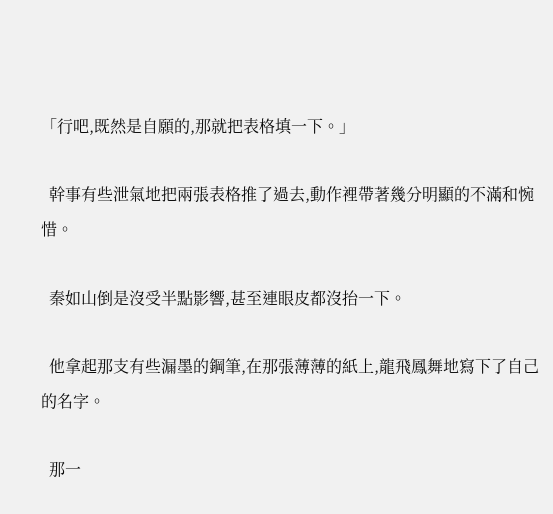「行吧,既然是自願的,那就把表格填一下。」

  幹事有些泄氣地把兩張表格推了過去,動作裡帶著幾分明顯的不滿和惋惜。

  秦如山倒是沒受半點影響,甚至連眼皮都沒抬一下。

  他拿起那支有些漏墨的鋼筆,在那張薄薄的紙上,龍飛鳳舞地寫下了自己的名字。

  那一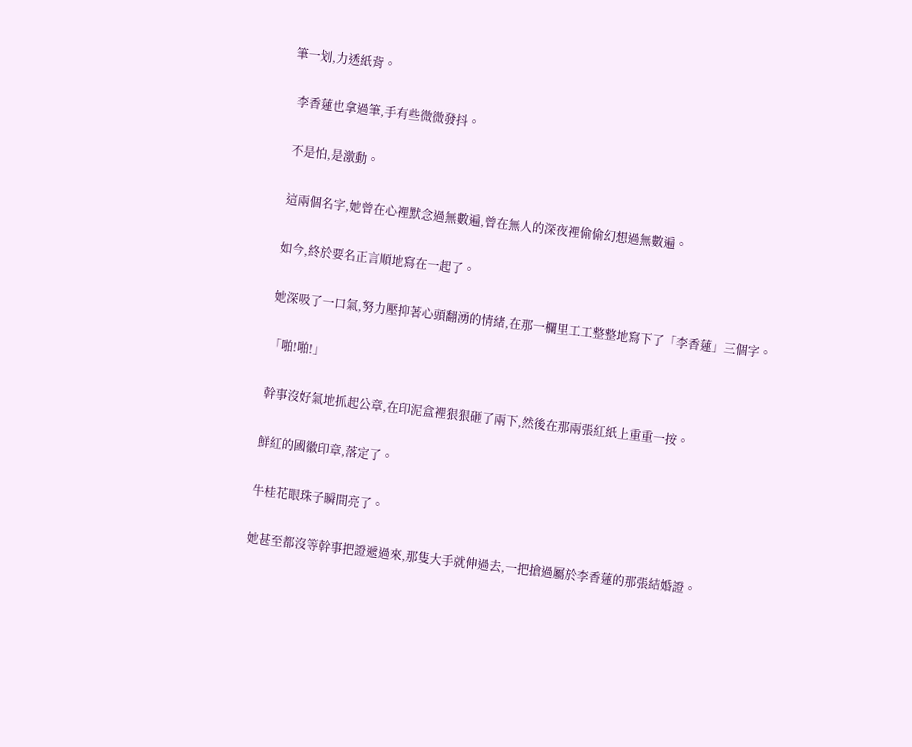筆一划,力透紙背。

  李香蓮也拿過筆,手有些微微發抖。

  不是怕,是激動。

  這兩個名字,她曾在心裡默念過無數遍,曾在無人的深夜裡偷偷幻想過無數遍。

  如今,終於要名正言順地寫在一起了。

  她深吸了一口氣,努力壓抑著心頭翻湧的情緒,在那一欄里工工整整地寫下了「李香蓮」三個字。

  「啪!啪!」

  幹事沒好氣地抓起公章,在印泥盒裡狠狠砸了兩下,然後在那兩張紅紙上重重一按。

  鮮紅的國徽印章,落定了。

  牛桂花眼珠子瞬間亮了。

  她甚至都沒等幹事把證遞過來,那隻大手就伸過去,一把搶過屬於李香蓮的那張結婚證。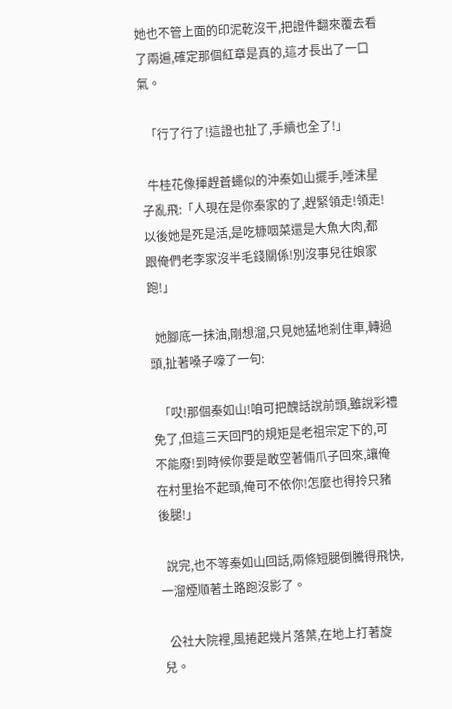她也不管上面的印泥乾沒干,把證件翻來覆去看了兩遍,確定那個紅章是真的,這才長出了一口氣。

  「行了行了!這證也扯了,手續也全了!」

  牛桂花像揮趕蒼蠅似的沖秦如山擺手,唾沫星子亂飛:「人現在是你秦家的了,趕緊領走!領走!以後她是死是活,是吃糠咽菜還是大魚大肉,都跟俺們老李家沒半毛錢關係!別沒事兒往娘家跑!」

  她腳底一抹油,剛想溜,只見她猛地剎住車,轉過頭,扯著嗓子嚎了一句:

  「哎!那個秦如山!咱可把醜話說前頭,雖說彩禮免了,但這三天回門的規矩是老祖宗定下的,可不能廢!到時候你要是敢空著倆爪子回來,讓俺在村里抬不起頭,俺可不依你!怎麼也得拎只豬後腿!」

  說完,也不等秦如山回話,兩條短腿倒騰得飛快,一溜煙順著土路跑沒影了。

  公社大院裡,風捲起幾片落葉,在地上打著旋兒。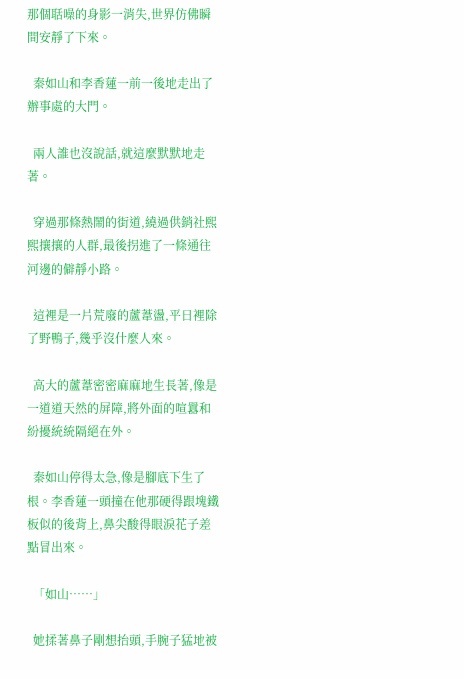那個聒噪的身影一消失,世界仿佛瞬間安靜了下來。

  秦如山和李香蓮一前一後地走出了辦事處的大門。

  兩人誰也沒說話,就這麼默默地走著。

  穿過那條熱鬧的街道,繞過供銷社熙熙攘攘的人群,最後拐進了一條通往河邊的僻靜小路。

  這裡是一片荒廢的蘆葦盪,平日裡除了野鴨子,幾乎沒什麼人來。

  高大的蘆葦密密麻麻地生長著,像是一道道天然的屏障,將外面的喧囂和紛擾統統隔絕在外。

  秦如山停得太急,像是腳底下生了根。李香蓮一頭撞在他那硬得跟塊鐵板似的後背上,鼻尖酸得眼淚花子差點冒出來。

  「如山……」

  她揉著鼻子剛想抬頭,手腕子猛地被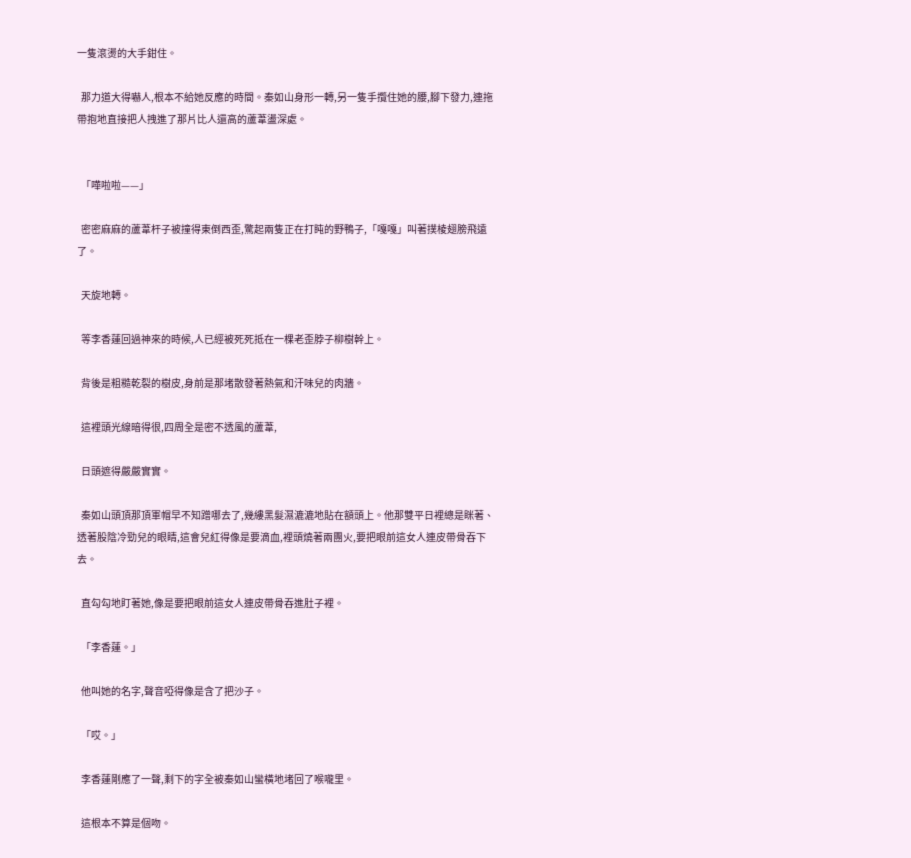一隻滾燙的大手鉗住。

  那力道大得嚇人,根本不給她反應的時間。秦如山身形一轉,另一隻手攬住她的腰,腳下發力,連拖帶抱地直接把人拽進了那片比人還高的蘆葦盪深處。


  「嘩啦啦——」

  密密麻麻的蘆葦杆子被撞得東倒西歪,驚起兩隻正在打盹的野鴨子,「嘎嘎」叫著撲棱翅膀飛遠了。

  天旋地轉。

  等李香蓮回過神來的時候,人已經被死死抵在一棵老歪脖子柳樹幹上。

  背後是粗糙乾裂的樹皮,身前是那堵散發著熱氣和汗味兒的肉牆。

  這裡頭光線暗得很,四周全是密不透風的蘆葦,

  日頭遮得嚴嚴實實。

  秦如山頭頂那頂軍帽早不知蹭哪去了,幾縷黑髮濕漉漉地貼在額頭上。他那雙平日裡總是眯著、透著股陰冷勁兒的眼睛,這會兒紅得像是要滴血,裡頭燒著兩團火,要把眼前這女人連皮帶骨吞下去。

  直勾勾地盯著她,像是要把眼前這女人連皮帶骨吞進肚子裡。

  「李香蓮。」

  他叫她的名字,聲音啞得像是含了把沙子。

  「哎。」

  李香蓮剛應了一聲,剩下的字全被秦如山蠻橫地堵回了喉嚨里。

  這根本不算是個吻。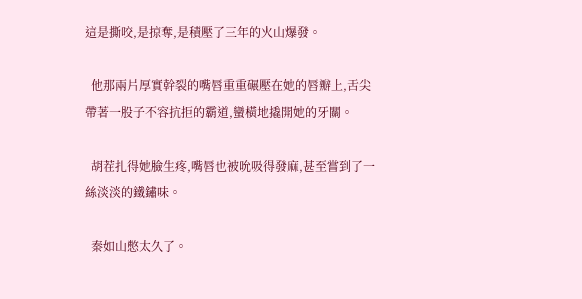這是撕咬,是掠奪,是積壓了三年的火山爆發。

  他那兩片厚實幹裂的嘴唇重重碾壓在她的唇瓣上,舌尖帶著一股子不容抗拒的霸道,蠻橫地撬開她的牙關。

  胡茬扎得她臉生疼,嘴唇也被吮吸得發麻,甚至嘗到了一絲淡淡的鐵鏽味。

  秦如山憋太久了。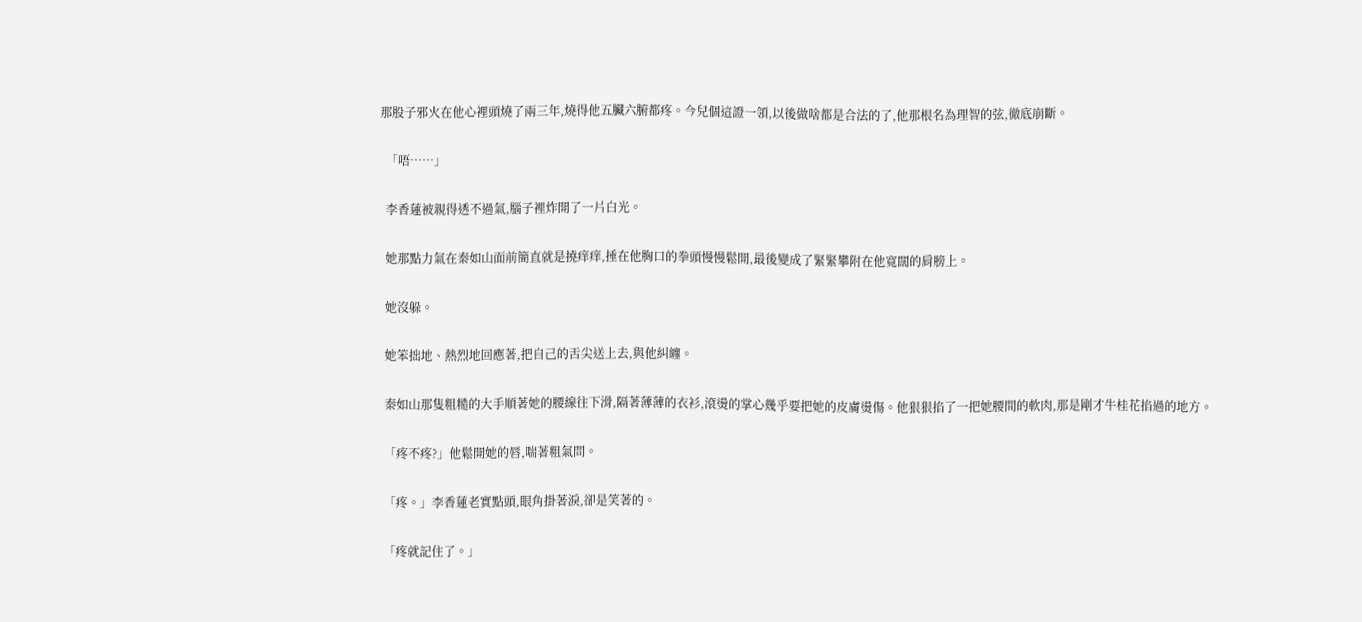那股子邪火在他心裡頭燒了兩三年,燒得他五臟六腑都疼。今兒個這證一領,以後做啥都是合法的了,他那根名為理智的弦,徹底崩斷。

  「唔……」

  李香蓮被親得透不過氣,腦子裡炸開了一片白光。

  她那點力氣在秦如山面前簡直就是撓痒痒,捶在他胸口的拳頭慢慢鬆開,最後變成了緊緊攀附在他寬闊的肩膀上。

  她沒躲。

  她笨拙地、熱烈地回應著,把自己的舌尖送上去,與他糾纏。

  秦如山那隻粗糙的大手順著她的腰線往下滑,隔著薄薄的衣衫,滾燙的掌心幾乎要把她的皮膚燙傷。他狠狠掐了一把她腰間的軟肉,那是剛才牛桂花掐過的地方。

  「疼不疼?」他鬆開她的唇,喘著粗氣問。

  「疼。」李香蓮老實點頭,眼角掛著淚,卻是笑著的。

  「疼就記住了。」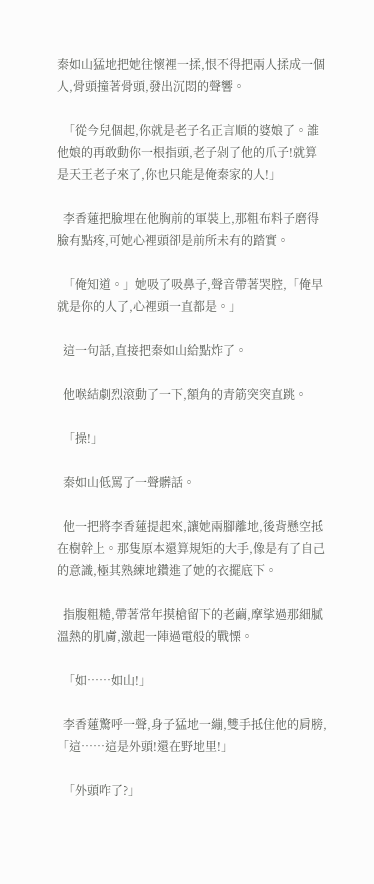秦如山猛地把她往懷裡一揉,恨不得把兩人揉成一個人,骨頭撞著骨頭,發出沉悶的聲響。

  「從今兒個起,你就是老子名正言順的婆娘了。誰他娘的再敢動你一根指頭,老子剁了他的爪子!就算是天王老子來了,你也只能是俺秦家的人!」

  李香蓮把臉埋在他胸前的軍裝上,那粗布料子磨得臉有點疼,可她心裡頭卻是前所未有的踏實。

  「俺知道。」她吸了吸鼻子,聲音帶著哭腔,「俺早就是你的人了,心裡頭一直都是。」

  這一句話,直接把秦如山給點炸了。

  他喉結劇烈滾動了一下,額角的青筋突突直跳。

  「操!」

  秦如山低罵了一聲髒話。

  他一把將李香蓮提起來,讓她兩腳離地,後背懸空抵在樹幹上。那隻原本還算規矩的大手,像是有了自己的意識,極其熟練地鑽進了她的衣擺底下。

  指腹粗糙,帶著常年摸槍留下的老繭,摩挲過那細膩溫熱的肌膚,激起一陣過電般的戰慄。

  「如……如山!」

  李香蓮驚呼一聲,身子猛地一繃,雙手抵住他的肩膀,「這……這是外頭!還在野地里!」

  「外頭咋了?」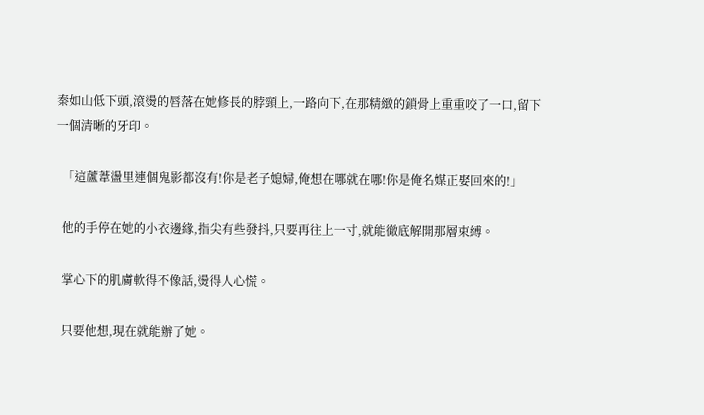秦如山低下頭,滾燙的唇落在她修長的脖頸上,一路向下,在那精緻的鎖骨上重重咬了一口,留下一個清晰的牙印。

  「這蘆葦盪里連個鬼影都沒有!你是老子媳婦,俺想在哪就在哪!你是俺名媒正娶回來的!」

  他的手停在她的小衣邊緣,指尖有些發抖,只要再往上一寸,就能徹底解開那層束縛。

  掌心下的肌膚軟得不像話,燙得人心慌。

  只要他想,現在就能辦了她。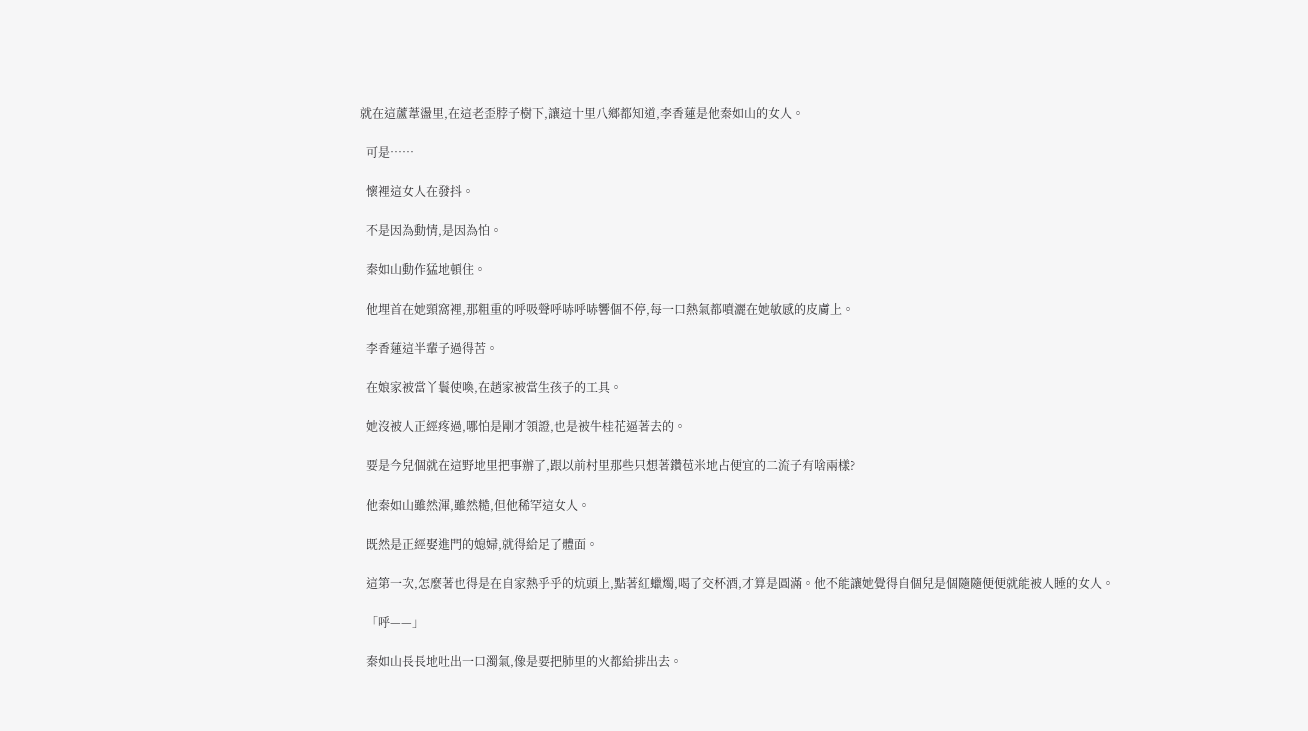就在這蘆葦盪里,在這老歪脖子樹下,讓這十里八鄉都知道,李香蓮是他秦如山的女人。

  可是……

  懷裡這女人在發抖。

  不是因為動情,是因為怕。

  秦如山動作猛地頓住。

  他埋首在她頸窩裡,那粗重的呼吸聲呼哧呼哧響個不停,每一口熱氣都噴灑在她敏感的皮膚上。

  李香蓮這半輩子過得苦。

  在娘家被當丫鬟使喚,在趙家被當生孩子的工具。

  她沒被人正經疼過,哪怕是剛才領證,也是被牛桂花逼著去的。

  要是今兒個就在這野地里把事辦了,跟以前村里那些只想著鑽苞米地占便宜的二流子有啥兩樣?

  他秦如山雖然渾,雖然糙,但他稀罕這女人。

  既然是正經娶進門的媳婦,就得給足了體面。

  這第一次,怎麼著也得是在自家熱乎乎的炕頭上,點著紅蠟燭,喝了交杯酒,才算是圓滿。他不能讓她覺得自個兒是個隨隨便便就能被人睡的女人。

  「呼——」

  秦如山長長地吐出一口濁氣,像是要把肺里的火都給排出去。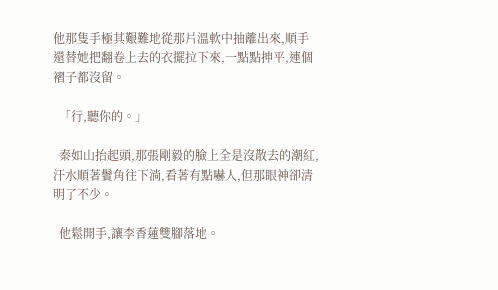他那隻手極其艱難地從那片溫軟中抽離出來,順手還替她把翻卷上去的衣擺拉下來,一點點抻平,連個褶子都沒留。

  「行,聽你的。」

  秦如山抬起頭,那張剛毅的臉上全是沒散去的潮紅,汗水順著鬢角往下淌,看著有點嚇人,但那眼神卻清明了不少。

  他鬆開手,讓李香蓮雙腳落地。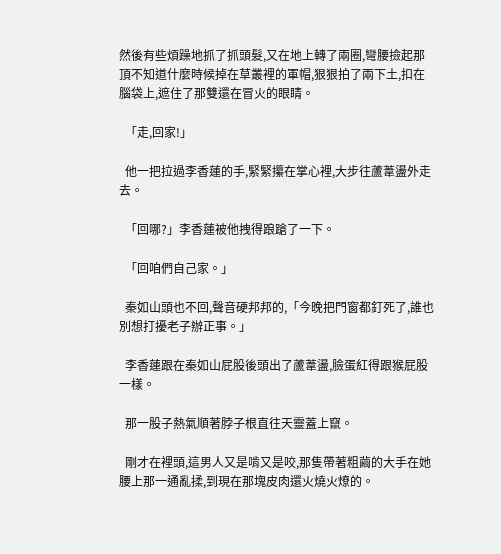然後有些煩躁地抓了抓頭髮,又在地上轉了兩圈,彎腰撿起那頂不知道什麼時候掉在草叢裡的軍帽,狠狠拍了兩下土,扣在腦袋上,遮住了那雙還在冒火的眼睛。

  「走,回家!」

  他一把拉過李香蓮的手,緊緊攥在掌心裡,大步往蘆葦盪外走去。

  「回哪?」李香蓮被他拽得踉蹌了一下。

  「回咱們自己家。」

  秦如山頭也不回,聲音硬邦邦的,「今晚把門窗都釘死了,誰也別想打擾老子辦正事。」

  李香蓮跟在秦如山屁股後頭出了蘆葦盪,臉蛋紅得跟猴屁股一樣。

  那一股子熱氣順著脖子根直往天靈蓋上竄。

  剛才在裡頭,這男人又是啃又是咬,那隻帶著粗繭的大手在她腰上那一通亂揉,到現在那塊皮肉還火燒火燎的。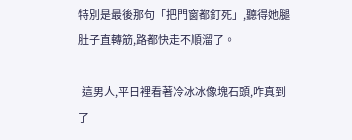特別是最後那句「把門窗都釘死」,聽得她腿肚子直轉筋,路都快走不順溜了。

  這男人,平日裡看著冷冰冰像塊石頭,咋真到了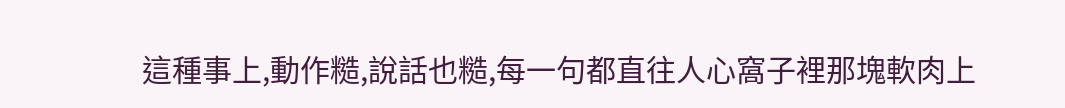這種事上,動作糙,說話也糙,每一句都直往人心窩子裡那塊軟肉上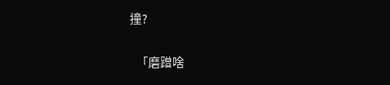撞?

  「磨蹭啥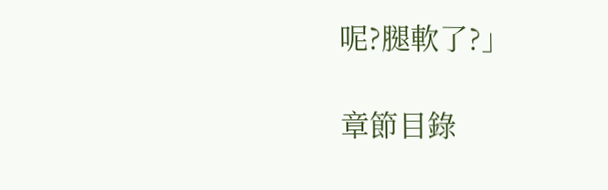呢?腿軟了?」

章節目錄